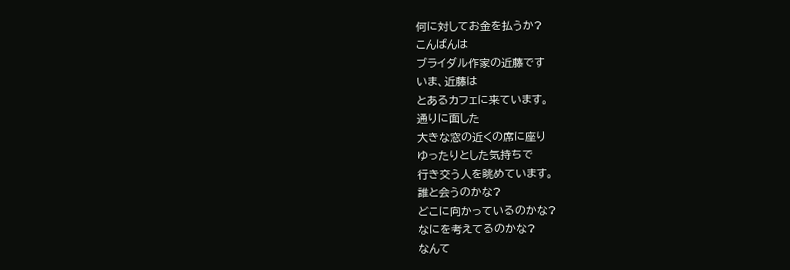何に対してお金を払うか?
こんばんは
ブライダル作家の近藤です
いま、近藤は
とあるカフェに来ています。
通りに面した
大きな窓の近くの席に座り
ゆったりとした気持ちで
行き交う人を眺めています。
誰と会うのかな?
どこに向かっているのかな?
なにを考えてるのかな?
なんて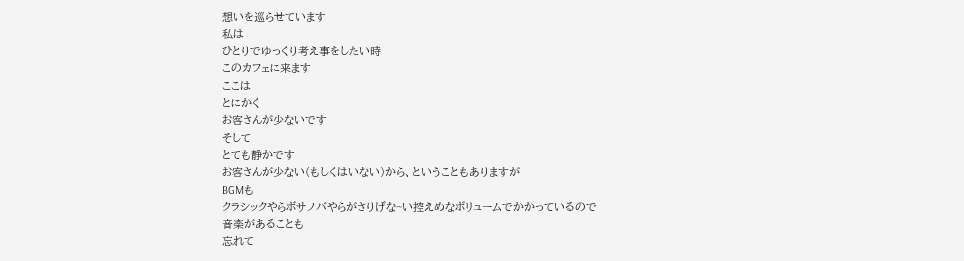想いを巡らせています
私は
ひとりでゆっくり考え事をしたい時
このカフェに来ます
ここは
とにかく
お客さんが少ないです
そして
とても静かです
お客さんが少ない(もしくはいない)から、ということもありますが
BGMも
クラシックやらボサノバやらがさりげな~い控えめなボリュームでかかっているので
音楽があることも
忘れて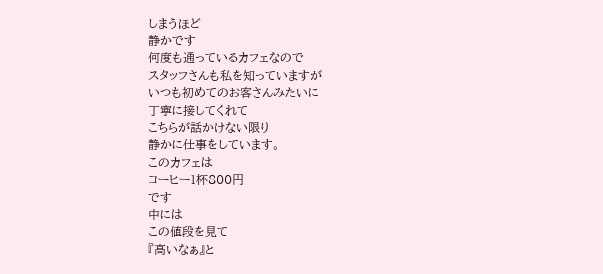しまうほど
静かです
何度も通っているカフェなので
スタッフさんも私を知っていますが
いつも初めてのお客さんみたいに
丁寧に接してくれて
こちらが話かけない限り
静かに仕事をしています。
このカフェは
コーヒー1杯800円
です
中には
この値段を見て
『高いなぁ』と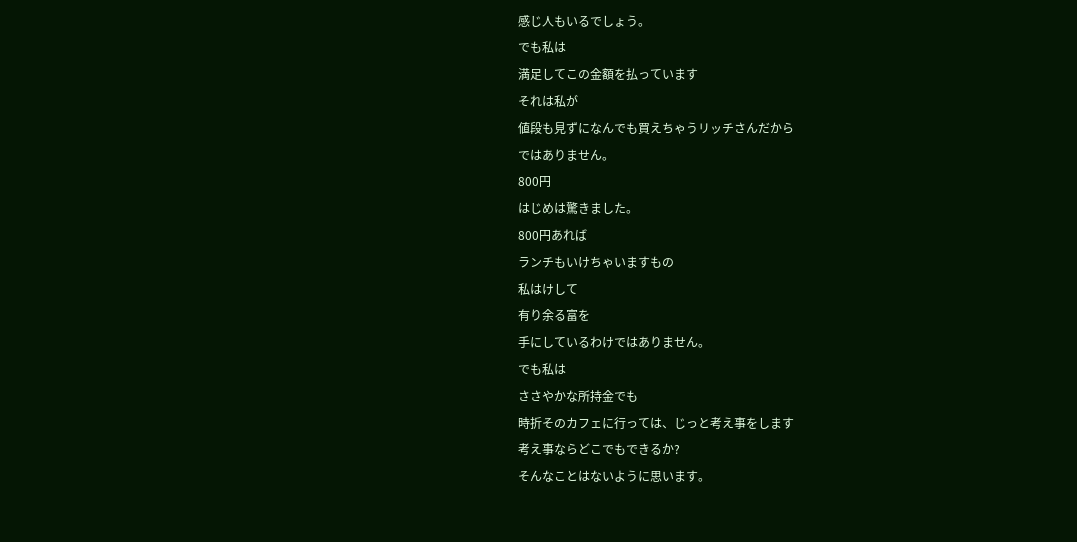感じ人もいるでしょう。
でも私は
満足してこの金額を払っています
それは私が
値段も見ずになんでも買えちゃうリッチさんだから
ではありません。
800円
はじめは驚きました。
800円あれば
ランチもいけちゃいますもの
私はけして
有り余る富を
手にしているわけではありません。
でも私は
ささやかな所持金でも
時折そのカフェに行っては、じっと考え事をします
考え事ならどこでもできるか?
そんなことはないように思います。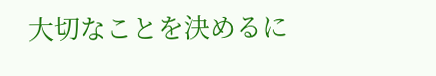大切なことを決めるに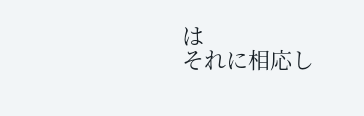は
それに相応し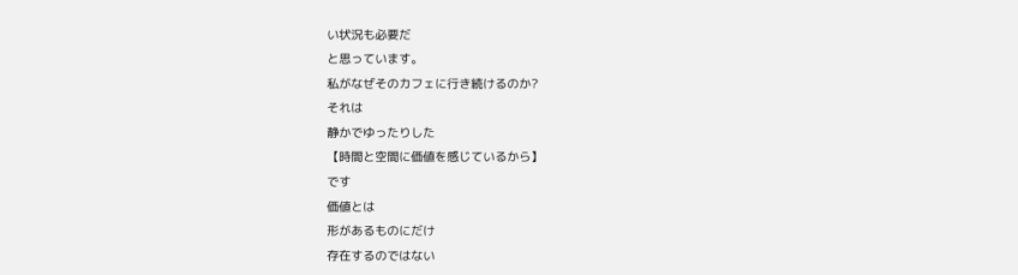い状況も必要だ
と思っています。
私がなぜそのカフェに行き続けるのか?
それは
静かでゆったりした
【時間と空間に価値を感じているから】
です
価値とは
形があるものにだけ
存在するのではない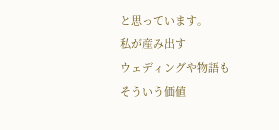と思っています。
私が産み出す
ウェディングや物語も
そういう価値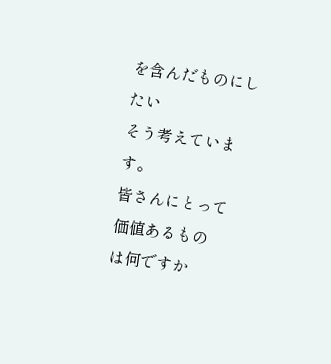を含んだものにしたい
そう考えています。
皆さんにとって
価値あるもの
は何ですか